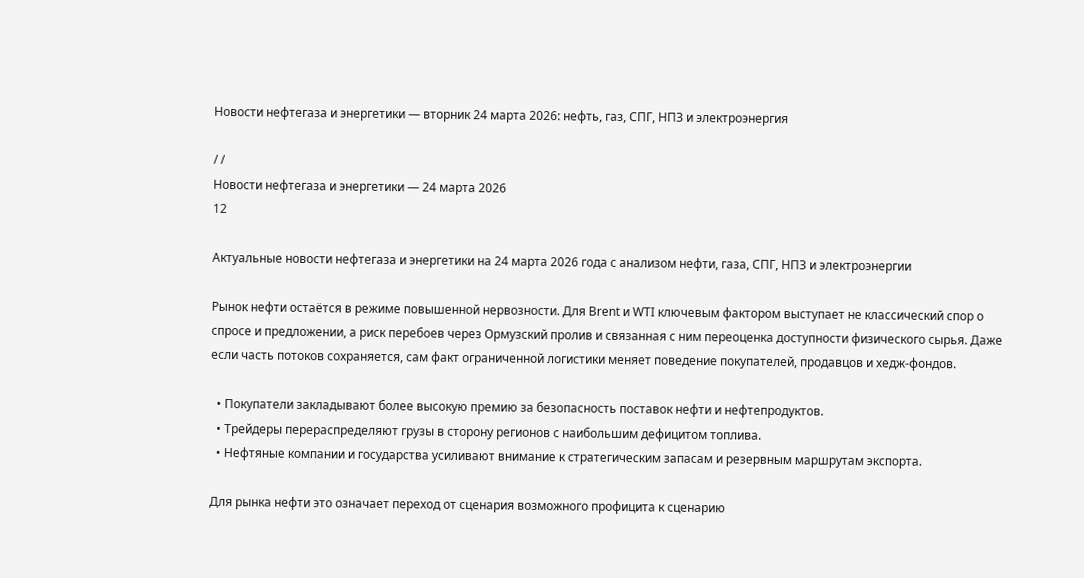Новости нефтегаза и энергетики — вторник 24 марта 2026: нефть, газ, СПГ, НПЗ и электроэнергия

/ /
Новости нефтегаза и энергетики — 24 марта 2026
12

Актуальные новости нефтегаза и энергетики на 24 марта 2026 года с анализом нефти, газа, СПГ, НПЗ и электроэнергии

Рынок нефти остаётся в режиме повышенной нервозности. Для Brent и WTI ключевым фактором выступает не классический спор о спросе и предложении, а риск перебоев через Ормузский пролив и связанная с ним переоценка доступности физического сырья. Даже если часть потоков сохраняется, сам факт ограниченной логистики меняет поведение покупателей, продавцов и хедж-фондов.

  • Покупатели закладывают более высокую премию за безопасность поставок нефти и нефтепродуктов.
  • Трейдеры перераспределяют грузы в сторону регионов с наибольшим дефицитом топлива.
  • Нефтяные компании и государства усиливают внимание к стратегическим запасам и резервным маршрутам экспорта.

Для рынка нефти это означает переход от сценария возможного профицита к сценарию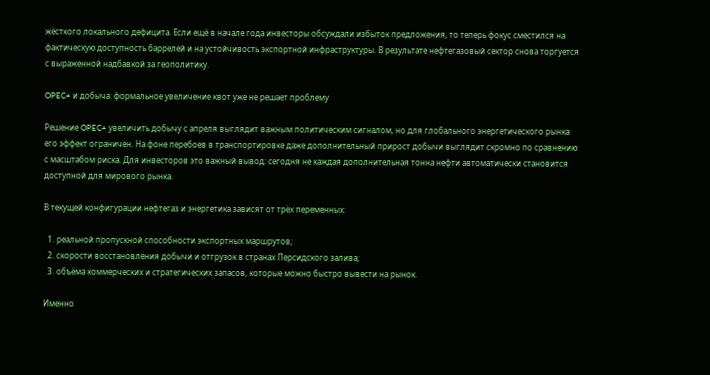жёсткого локального дефицита. Если ещё в начале года инвесторы обсуждали избыток предложения, то теперь фокус сместился на фактическую доступность баррелей и на устойчивость экспортной инфраструктуры. В результате нефтегазовый сектор снова торгуется с выраженной надбавкой за геополитику.

OPEC+ и добыча: формальное увеличение квот уже не решает проблему

Решение OPEC+ увеличить добычу с апреля выглядит важным политическим сигналом, но для глобального энергетического рынка его эффект ограничен. На фоне перебоев в транспортировке даже дополнительный прирост добычи выглядит скромно по сравнению с масштабом риска. Для инвесторов это важный вывод: сегодня не каждая дополнительная тонна нефти автоматически становится доступной для мирового рынка.

В текущей конфигурации нефтегаз и энергетика зависят от трёх переменных:

  1. реальной пропускной способности экспортных маршрутов;
  2. скорости восстановления добычи и отгрузок в странах Персидского залива;
  3. объёма коммерческих и стратегических запасов, которые можно быстро вывести на рынок.

Именно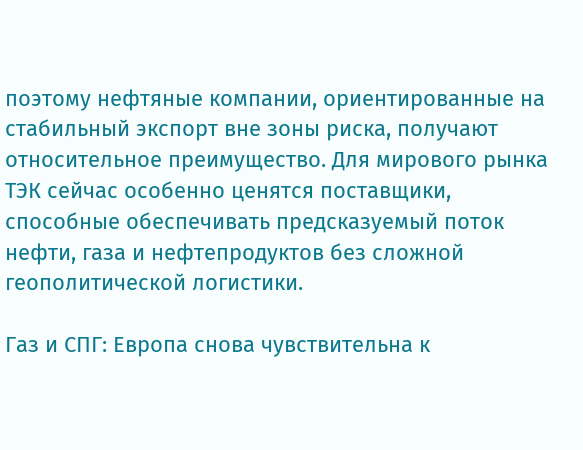поэтому нефтяные компании, ориентированные на стабильный экспорт вне зоны риска, получают относительное преимущество. Для мирового рынка ТЭК сейчас особенно ценятся поставщики, способные обеспечивать предсказуемый поток нефти, газа и нефтепродуктов без сложной геополитической логистики.

Газ и СПГ: Европа снова чувствительна к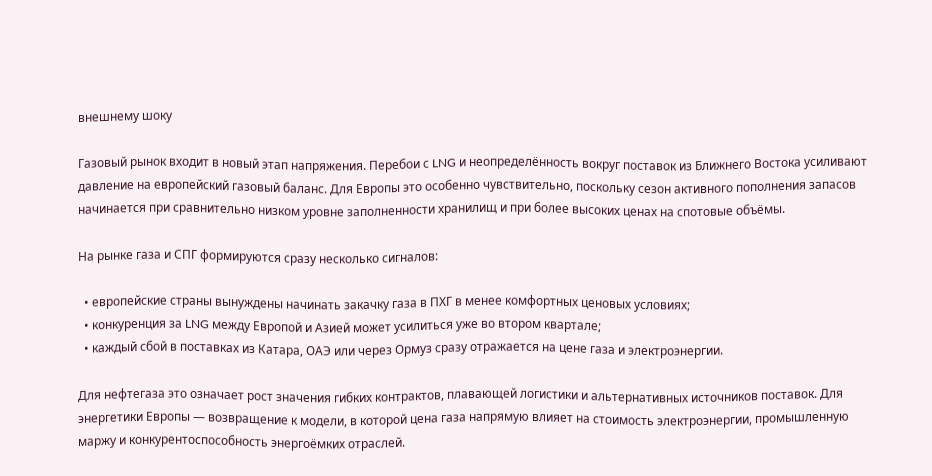внешнему шоку

Газовый рынок входит в новый этап напряжения. Перебои с LNG и неопределённость вокруг поставок из Ближнего Востока усиливают давление на европейский газовый баланс. Для Европы это особенно чувствительно, поскольку сезон активного пополнения запасов начинается при сравнительно низком уровне заполненности хранилищ и при более высоких ценах на спотовые объёмы.

На рынке газа и СПГ формируются сразу несколько сигналов:

  • европейские страны вынуждены начинать закачку газа в ПХГ в менее комфортных ценовых условиях;
  • конкуренция за LNG между Европой и Азией может усилиться уже во втором квартале;
  • каждый сбой в поставках из Катара, ОАЭ или через Ормуз сразу отражается на цене газа и электроэнергии.

Для нефтегаза это означает рост значения гибких контрактов, плавающей логистики и альтернативных источников поставок. Для энергетики Европы — возвращение к модели, в которой цена газа напрямую влияет на стоимость электроэнергии, промышленную маржу и конкурентоспособность энергоёмких отраслей.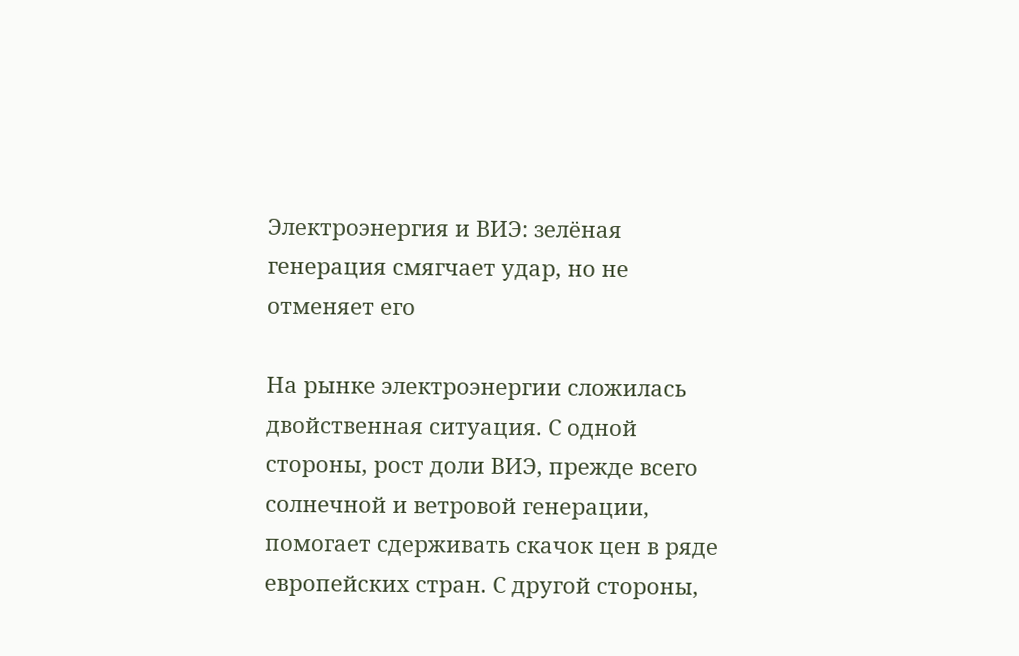Электроэнергия и ВИЭ: зелёная генерация смягчает удар, но не отменяет его

На рынке электроэнергии сложилась двойственная ситуация. С одной стороны, рост доли ВИЭ, прежде всего солнечной и ветровой генерации, помогает сдерживать скачок цен в ряде европейских стран. С другой стороны,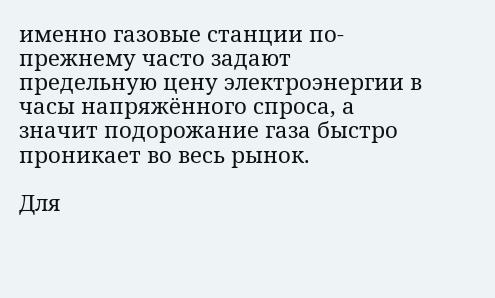именно газовые станции по-прежнему часто задают предельную цену электроэнергии в часы напряжённого спроса, а значит подорожание газа быстро проникает во весь рынок.

Для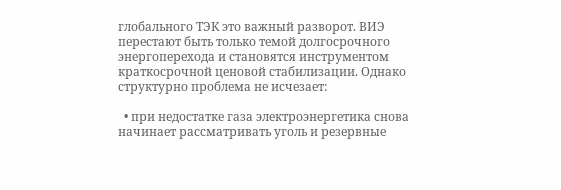глобального ТЭК это важный разворот. ВИЭ перестают быть только темой долгосрочного энергоперехода и становятся инструментом краткосрочной ценовой стабилизации. Однако структурно проблема не исчезает:

  • при недостатке газа электроэнергетика снова начинает рассматривать уголь и резервные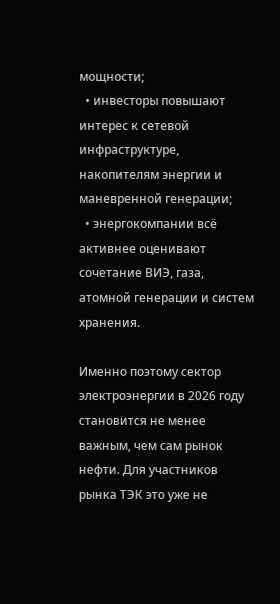мощности;
  • инвесторы повышают интерес к сетевой инфраструктуре, накопителям энергии и маневренной генерации;
  • энергокомпании всё активнее оценивают сочетание ВИЭ, газа, атомной генерации и систем хранения.

Именно поэтому сектор электроэнергии в 2026 году становится не менее важным, чем сам рынок нефти. Для участников рынка ТЭК это уже не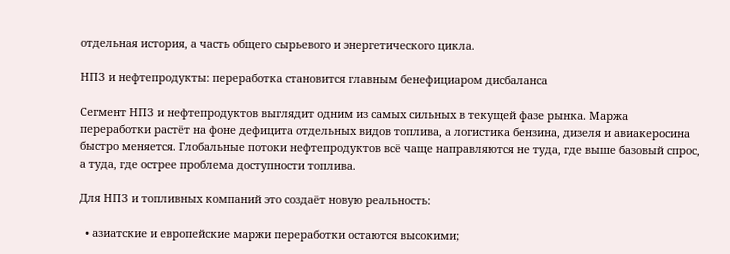отдельная история, а часть общего сырьевого и энергетического цикла.

НПЗ и нефтепродукты: переработка становится главным бенефициаром дисбаланса

Сегмент НПЗ и нефтепродуктов выглядит одним из самых сильных в текущей фазе рынка. Маржа переработки растёт на фоне дефицита отдельных видов топлива, а логистика бензина, дизеля и авиакеросина быстро меняется. Глобальные потоки нефтепродуктов всё чаще направляются не туда, где выше базовый спрос, а туда, где острее проблема доступности топлива.

Для НПЗ и топливных компаний это создаёт новую реальность:

  • азиатские и европейские маржи переработки остаются высокими;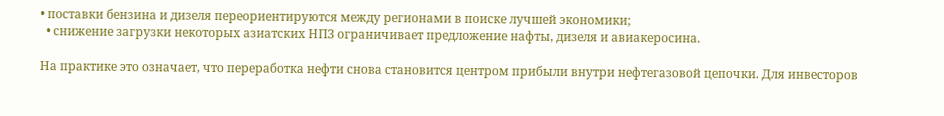• поставки бензина и дизеля переориентируются между регионами в поиске лучшей экономики;
  • снижение загрузки некоторых азиатских НПЗ ограничивает предложение нафты, дизеля и авиакеросина.

На практике это означает, что переработка нефти снова становится центром прибыли внутри нефтегазовой цепочки. Для инвесторов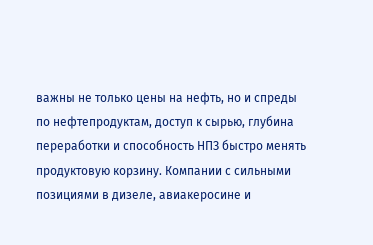важны не только цены на нефть, но и спреды по нефтепродуктам, доступ к сырью, глубина переработки и способность НПЗ быстро менять продуктовую корзину. Компании с сильными позициями в дизеле, авиакеросине и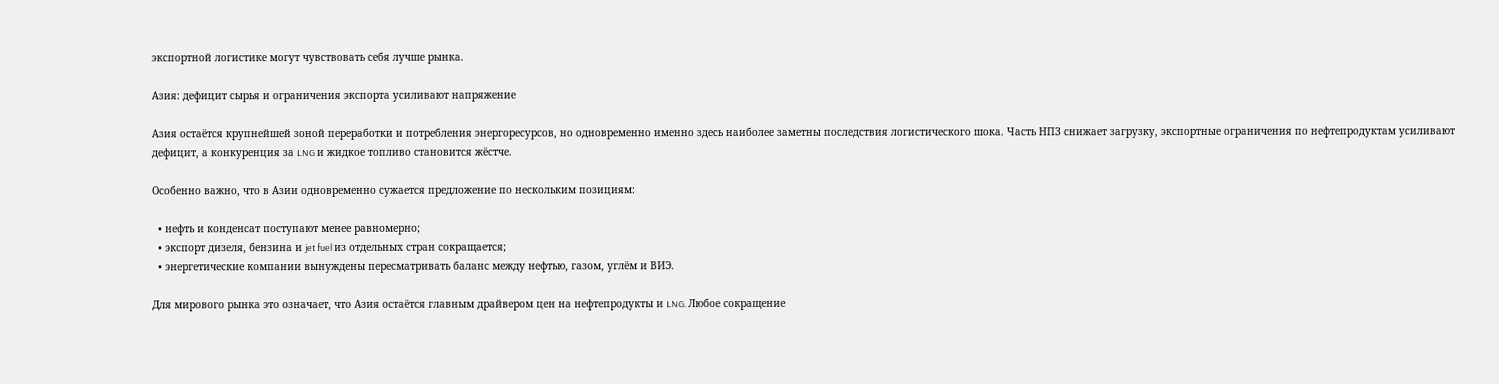экспортной логистике могут чувствовать себя лучше рынка.

Азия: дефицит сырья и ограничения экспорта усиливают напряжение

Азия остаётся крупнейшей зоной переработки и потребления энергоресурсов, но одновременно именно здесь наиболее заметны последствия логистического шока. Часть НПЗ снижает загрузку, экспортные ограничения по нефтепродуктам усиливают дефицит, а конкуренция за LNG и жидкое топливо становится жёстче.

Особенно важно, что в Азии одновременно сужается предложение по нескольким позициям:

  • нефть и конденсат поступают менее равномерно;
  • экспорт дизеля, бензина и jet fuel из отдельных стран сокращается;
  • энергетические компании вынуждены пересматривать баланс между нефтью, газом, углём и ВИЭ.

Для мирового рынка это означает, что Азия остаётся главным драйвером цен на нефтепродукты и LNG. Любое сокращение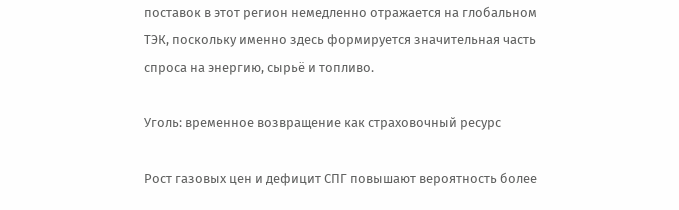поставок в этот регион немедленно отражается на глобальном ТЭК, поскольку именно здесь формируется значительная часть спроса на энергию, сырьё и топливо.

Уголь: временное возвращение как страховочный ресурс

Рост газовых цен и дефицит СПГ повышают вероятность более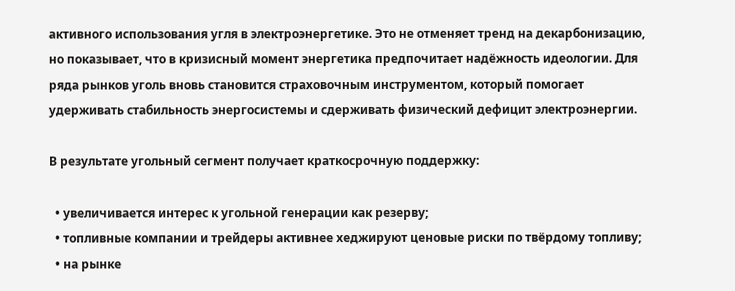активного использования угля в электроэнергетике. Это не отменяет тренд на декарбонизацию, но показывает, что в кризисный момент энергетика предпочитает надёжность идеологии. Для ряда рынков уголь вновь становится страховочным инструментом, который помогает удерживать стабильность энергосистемы и сдерживать физический дефицит электроэнергии.

В результате угольный сегмент получает краткосрочную поддержку:

  • увеличивается интерес к угольной генерации как резерву;
  • топливные компании и трейдеры активнее хеджируют ценовые риски по твёрдому топливу;
  • на рынке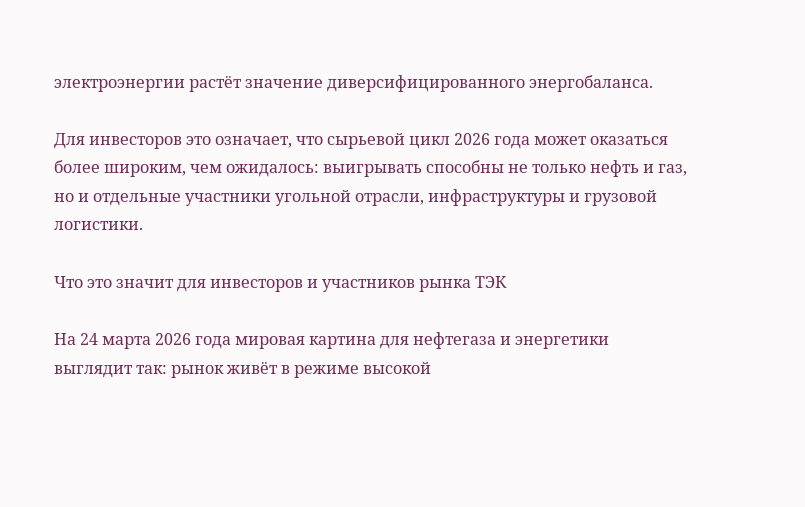электроэнергии растёт значение диверсифицированного энергобаланса.

Для инвесторов это означает, что сырьевой цикл 2026 года может оказаться более широким, чем ожидалось: выигрывать способны не только нефть и газ, но и отдельные участники угольной отрасли, инфраструктуры и грузовой логистики.

Что это значит для инвесторов и участников рынка ТЭК

На 24 марта 2026 года мировая картина для нефтегаза и энергетики выглядит так: рынок живёт в режиме высокой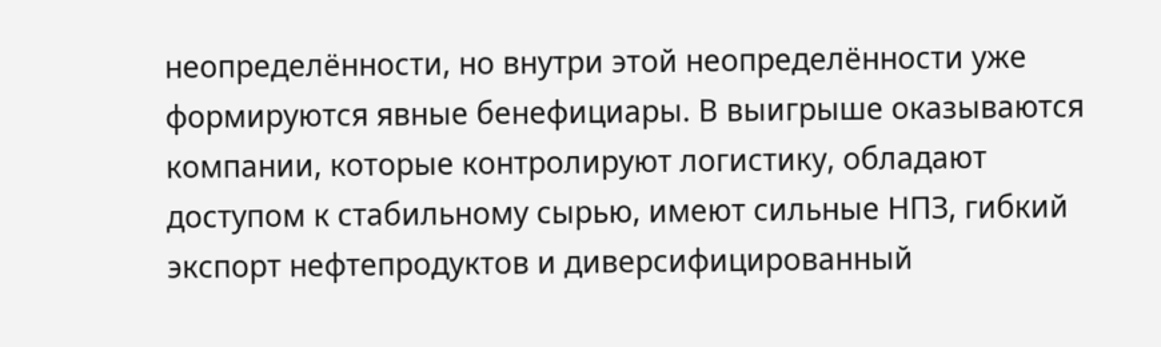неопределённости, но внутри этой неопределённости уже формируются явные бенефициары. В выигрыше оказываются компании, которые контролируют логистику, обладают доступом к стабильному сырью, имеют сильные НПЗ, гибкий экспорт нефтепродуктов и диверсифицированный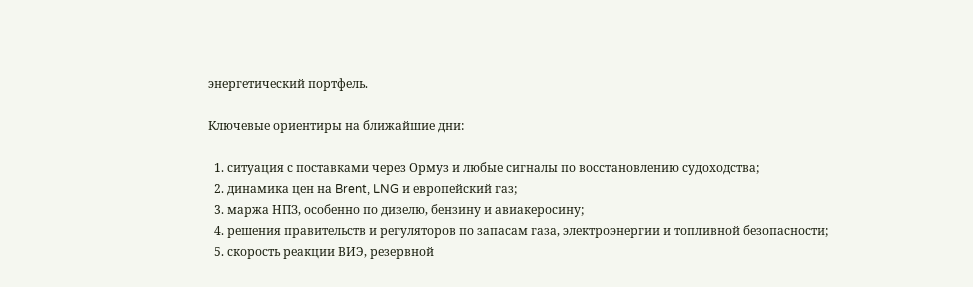энергетический портфель.

Ключевые ориентиры на ближайшие дни:

  1. ситуация с поставками через Ормуз и любые сигналы по восстановлению судоходства;
  2. динамика цен на Brent, LNG и европейский газ;
  3. маржа НПЗ, особенно по дизелю, бензину и авиакеросину;
  4. решения правительств и регуляторов по запасам газа, электроэнергии и топливной безопасности;
  5. скорость реакции ВИЭ, резервной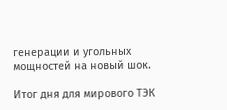генерации и угольных мощностей на новый шок.

Итог дня для мирового ТЭК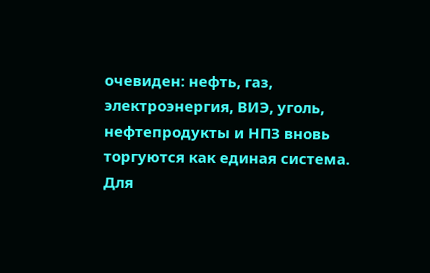очевиден: нефть, газ, электроэнергия, ВИЭ, уголь, нефтепродукты и НПЗ вновь торгуются как единая система. Для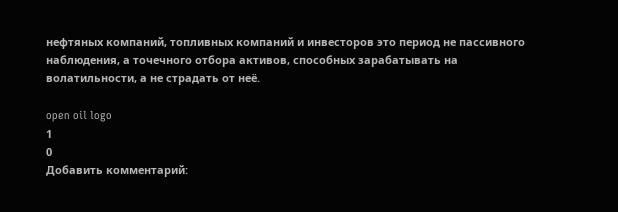нефтяных компаний, топливных компаний и инвесторов это период не пассивного наблюдения, а точечного отбора активов, способных зарабатывать на волатильности, а не страдать от неё.

open oil logo
1
0
Добавить комментарий: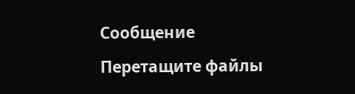Сообщение
Перетащите файлы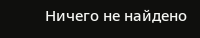Ничего не найдено